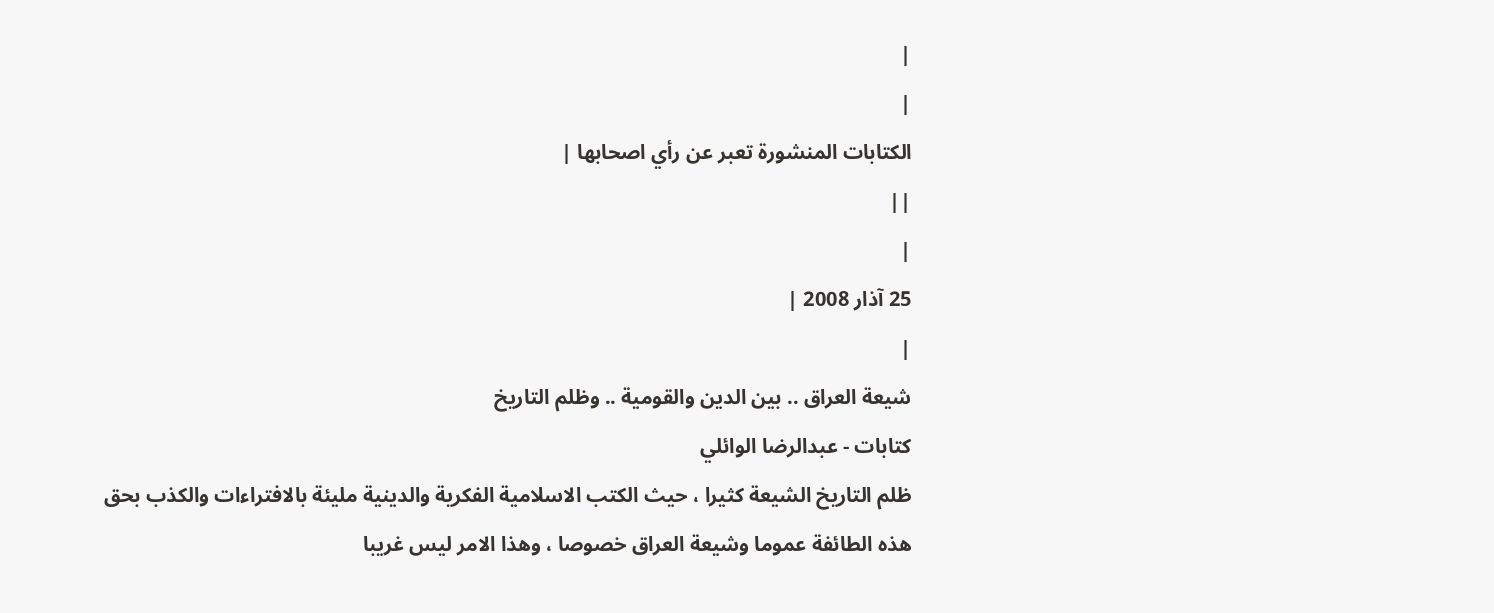|
|
الكتابات المنشورة تعبر عن رأي اصحابها |
||
|
25 آذار 2008 |
|
شيعة العراق .. بين الدين والقومية .. وظلم التاريخ
كتابات - عبدالرضا الوائلي
ظلم التاريخ الشيعة كثيرا ، حيث الكتب الاسلامية الفكرية والدينية مليئة بالافتراءات والكذب بحق هذه الطائفة عموما وشيعة العراق خصوصا ، وهذا الامر ليس غريبا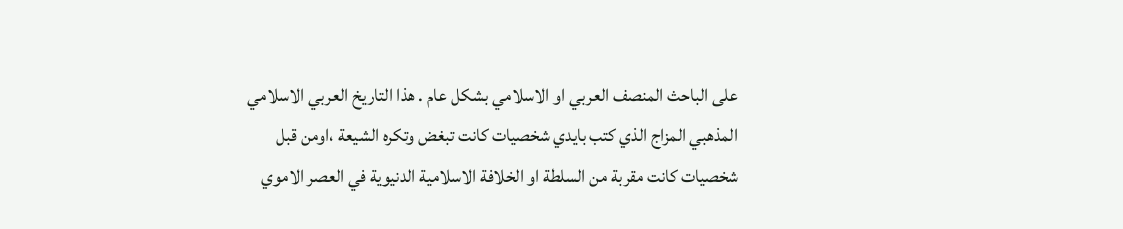على الباحث المنصف العربي او الاسلامي بشكل عام . هذا التاريخ العربي الاسلامي المذهبي المزاج الذي كتب بايدي شخصيات كانت تبغض وتكره الشيعة ،اومن قبل شخصيات كانت مقربة من السلطة او الخلافة الاسلامية الدنيوية في العصر الاموي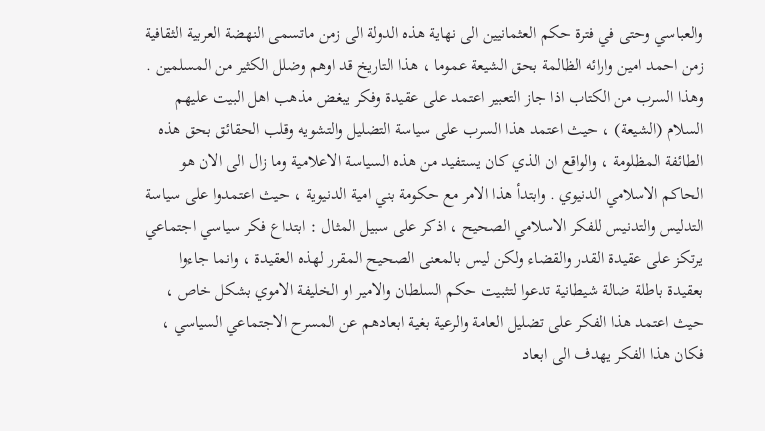والعباسي وحتى في فترة حكم العثمانيين الى نهاية هذه الدولة الى زمن ماتسمى النهضة العربية الثقافية زمن احمد امين وارائه الظالمة بحق الشيعة عموما ، هذا التاريخ قد اوهم وضلل الكثير من المسلمين . وهذا السرب من الكتاب اذا جاز التعبير اعتمد على عقيدة وفكر يبغض مذهب اهل البيت عليهم السلام (الشيعة) ، حيث اعتمد هذا السرب على سياسة التضليل والتشويه وقلب الحقائق بحق هذه الطائفة المظلومة ، والواقع ان الذي كان يستفيد من هذه السياسة الاعلامية وما زال الى الان هو الحاكم الاسلامي الدنيوي . وابتدأ هذا الامر مع حكومة بني امية الدنيوية ، حيث اعتمدوا على سياسة التدليس والتدنيس للفكر الاسلامي الصحيح ، اذكر على سبيل المثال : ابتداع فكر سياسي اجتماعي يرتكز على عقيدة القدر والقضاء ولكن ليس بالمعنى الصحيح المقرر لهذه العقيدة ، وانما جاءوا بعقيدة باطلة ضالة شيطانية تدعوا لتثبيت حكم السلطان والامير او الخليفة الاموي بشكل خاص ، حيث اعتمد هذا الفكر على تضليل العامة والرعية بغية ابعادهم عن المسرح الاجتماعي السياسي ، فكان هذا الفكر يهدف الى ابعاد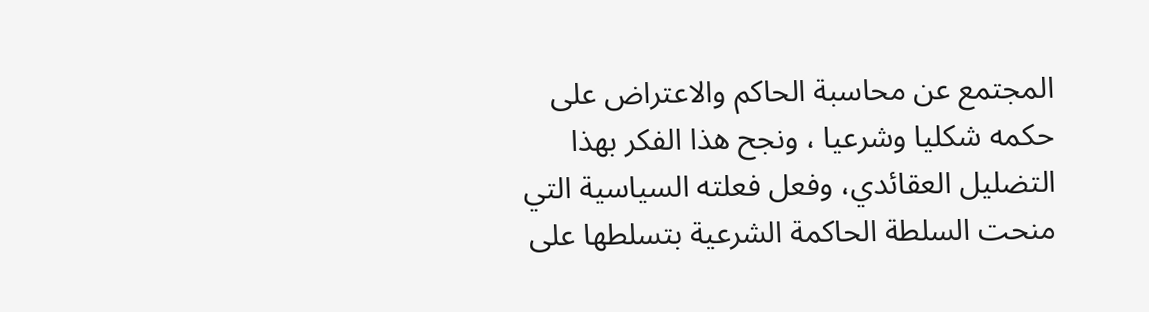المجتمع عن محاسبة الحاكم والاعتراض على حكمه شكليا وشرعيا ، ونجح هذا الفكر بهذا التضليل العقائدي، وفعل فعلته السياسية التي منحت السلطة الحاكمة الشرعية بتسلطها على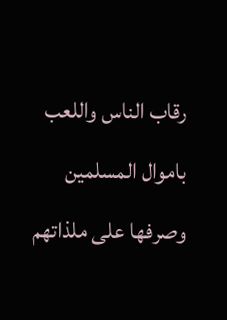رقاب الناس واللعب باموال المسلمين وصرفها على ملذاتهم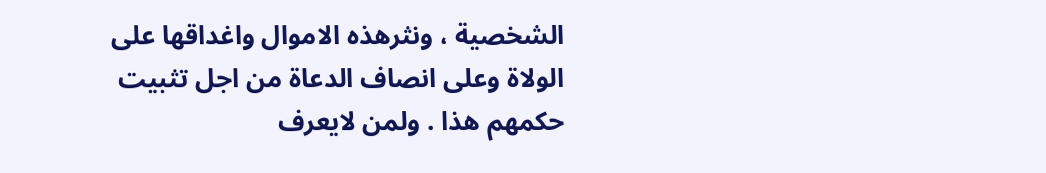الشخصية ، ونثرهذه الاموال واغداقها على الولاة وعلى انصاف الدعاة من اجل تثبيت حكمهم هذا . ولمن لايعرف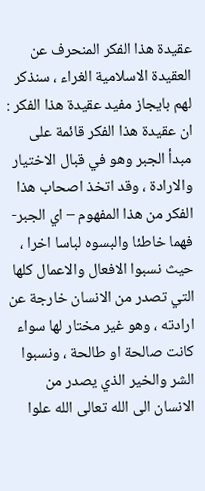عقيدة هذا الفكر المنحرف عن العقيدة الاسلامية الغراء ، سنذكر لهم بايجاز مفيد عقيدة هذا الفكر : ان عقيدة هذا الفكر قائمة على مبدأ الجبر وهو في قبال الاختيار والارادة ، وقد اتخذ اصحاب هذا الفكر من هذا المفهوم – اي الجبر- فهما خاطئا والبسوه لباسا اخرا ، حيث نسبوا الافعال والاعمال كلها التي تصدر من الانسان خارجة عن ارادته ، وهو غير مختار لها سواء كانت صالحة او طالحة ، ونسبوا الشر والخير الذي يصدر من الانسان الى الله تعالى الله علوا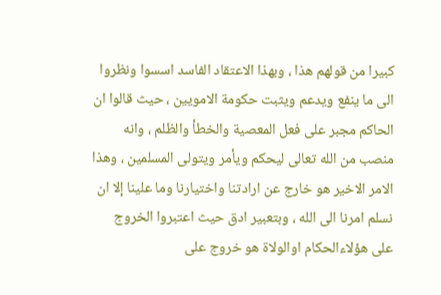كبيرا من قولهم هذا ، وبهذا الاعتقاد الفاسد اسسوا ونظروا الى ما ينفع ويدعم ويثبت حكومة الامويين ، حيث قالوا ان الحاكم مجبر على فعل المعصية والخطأ والظلم ، وانه منصب من الله تعالى ليحكم ويأمر ويتولى المسلمين ، وهذا الامر الاخير هو خارج عن ارادتنا واختيارنا وما علينا إلا ان نسلم امرنا الى الله ، وبتعبير ادق حيث اعتبروا الخروج على هؤلاءالحكام اوالولاة هو خروج على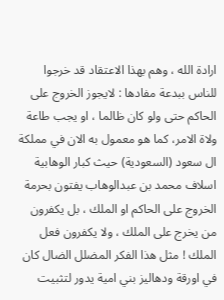ارادة الله ، وهم بهذا الاعتقاد قد خرجوا للناس ببدعة مفادها : لايجوز الخروج على الحاكم حتى ولو كان ظالما ، او يجب طاعة ولاة الامر، كما هو معمول به الان في مملكة ال سعود (السعودية) حيث كبار الوهابية اسلاف محمد بن عبدالوهاب يفتون بحرمة الخروج على الحاكم او الملك ، بل يكفرون من يخرج على الملك ، ولا يكفرون فعل الملك ! مثل هذا الفكر المضلل الضال كان في اورقة ودهاليز بني امية يدور لتثبيت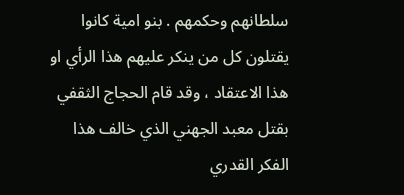سلطانهم وحكمهم . بنو امية كانوا يقتلون كل من ينكر عليهم هذا الرأي او هذا الاعتقاد ، وقد قام الحجاج الثقفي بقتل معبد الجهني الذي خالف هذا الفكر القدري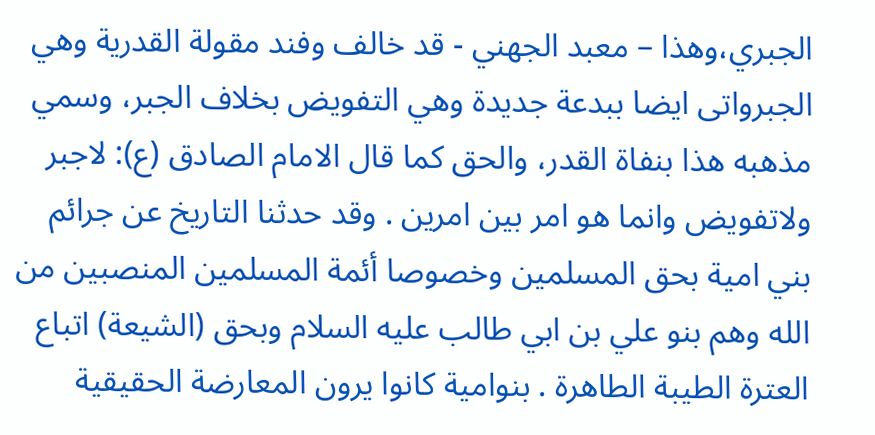الجبري،وهذا – معبد الجهني - قد خالف وفند مقولة القدرية وهي الجبرواتى ايضا ببدعة جديدة وهي التفويض بخلاف الجبر، وسمي مذهبه هذا بنفاة القدر، والحق كما قال الامام الصادق (ع): لاجبر ولاتفويض وانما هو امر بين امرين . وقد حدثنا التاريخ عن جرائم بني امية بحق المسلمين وخصوصا أئمة المسلمين المنصبين من الله وهم بنو علي بن ابي طالب عليه السلام وبحق (الشيعة) اتباع العترة الطيبة الطاهرة . بنوامية كانوا يرون المعارضة الحقيقية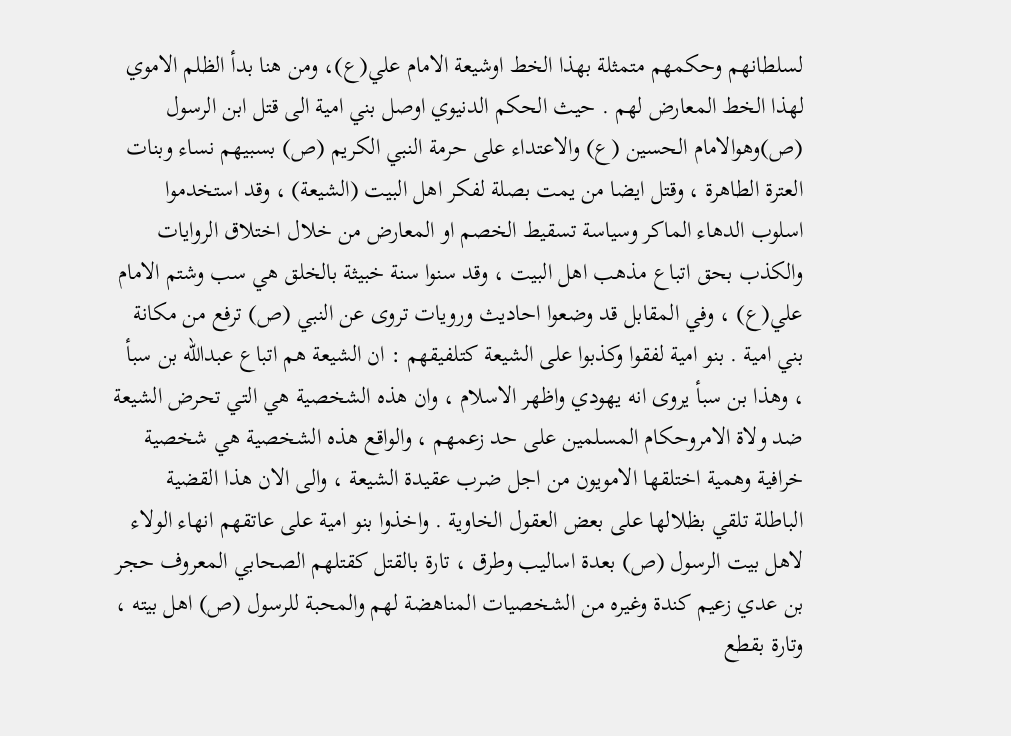لسلطانهم وحكمهم متمثلة بهذا الخط اوشيعة الامام علي(ع)، ومن هنا بدأ الظلم الاموي لهذا الخط المعارض لهم . حيث الحكم الدنيوي اوصل بني امية الى قتل ابن الرسول (ص)وهوالامام الحسين (ع) والاعتداء على حرمة النبي الكريم (ص) بسبيهم نساء وبنات العترة الطاهرة ، وقتل ايضا من يمت بصلة لفكر اهل البيت (الشيعة) ، وقد استخدموا اسلوب الدهاء الماكر وسياسة تسقيط الخصم او المعارض من خلال اختلاق الروايات والكذب بحق اتباع مذهب اهل البيت ، وقد سنوا سنة خبيثة بالخلق هي سب وشتم الامام علي(ع) ، وفي المقابل قد وضعوا احاديث ورويات تروى عن النبي (ص) ترفع من مكانة بني امية . بنو امية لفقوا وكذبوا على الشيعة كتلفيقهم : ان الشيعة هم اتباع عبدالله بن سبأ ، وهذا بن سبأ يروى انه يهودي واظهر الاسلام ، وان هذه الشخصية هي التي تحرض الشيعة ضد ولاة الامروحكام المسلمين على حد زعمهم ، والواقع هذه الشخصية هي شخصية خرافية وهمية اختلقها الامويون من اجل ضرب عقيدة الشيعة ، والى الان هذا القضية الباطلة تلقي بظلالها على بعض العقول الخاوية . واخذوا بنو امية على عاتقهم انهاء الولاء لاهل بيت الرسول (ص) بعدة اساليب وطرق ، تارة بالقتل كقتلهم الصحابي المعروف حجر بن عدي زعيم كندة وغيره من الشخصيات المناهضة لهم والمحبة للرسول (ص) اهل بيته ، وتارة بقطع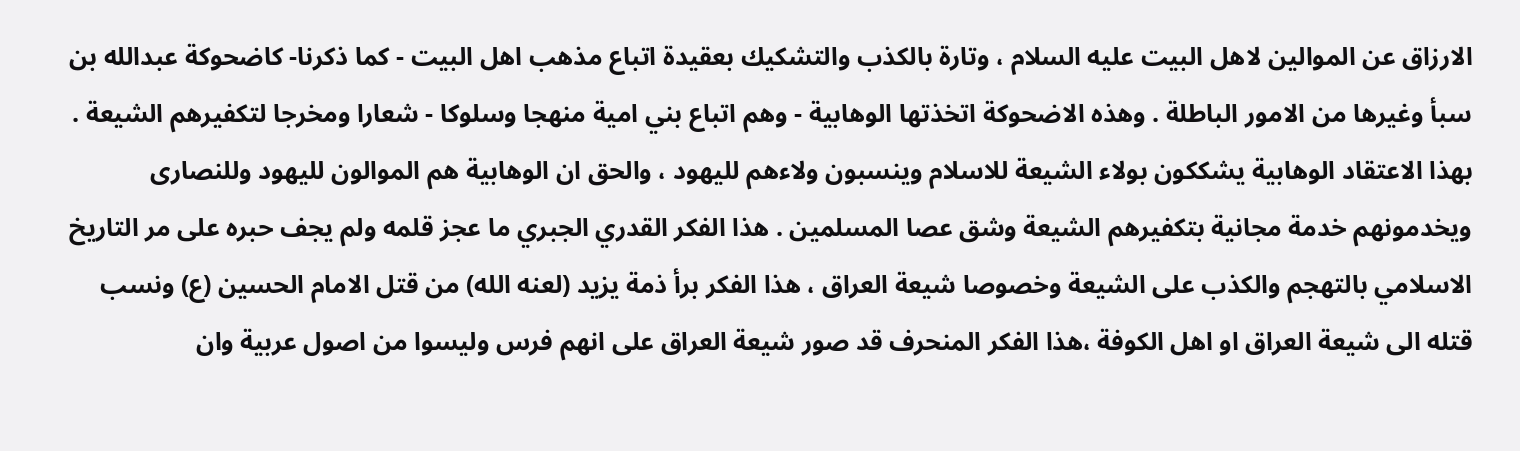الارزاق عن الموالين لاهل البيت عليه السلام ، وتارة بالكذب والتشكيك بعقيدة اتباع مذهب اهل البيت - كما ذكرنا- كاضحوكة عبدالله بن سبأ وغيرها من الامور الباطلة . وهذه الاضحوكة اتخذتها الوهابية - وهم اتباع بني امية منهجا وسلوكا - شعارا ومخرجا لتكفيرهم الشيعة . بهذا الاعتقاد الوهابية يشككون بولاء الشيعة للاسلام وينسبون ولاءهم لليهود ، والحق ان الوهابية هم الموالون لليهود وللنصارى ويخدمونهم خدمة مجانية بتكفيرهم الشيعة وشق عصا المسلمين . هذا الفكر القدري الجبري ما عجز قلمه ولم يجف حبره على مر التاريخ الاسلامي بالتهجم والكذب على الشيعة وخصوصا شيعة العراق ، هذا الفكر برأ ذمة يزيد (لعنه الله) من قتل الامام الحسين (ع) ونسب قتله الى شيعة العراق او اهل الكوفة ،هذا الفكر المنحرف قد صور شيعة العراق على انهم فرس وليسوا من اصول عربية وان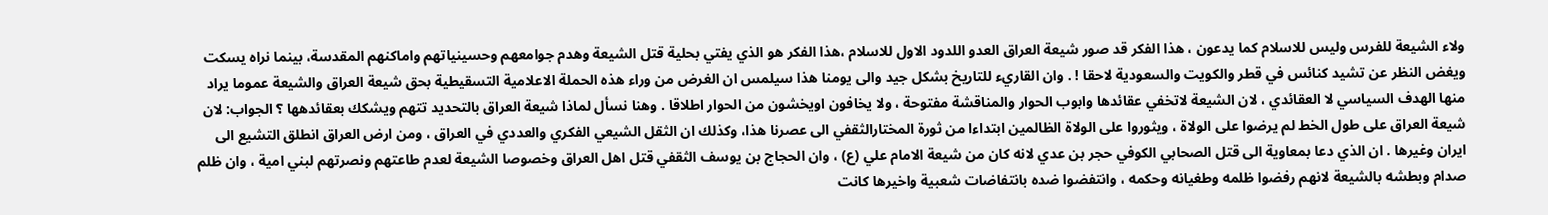ولاء الشيعة للفرس وليس للاسلام كما يدعون ، هذا الفكر قد صور شيعة العراق العدو اللدود الاول للاسلام ،هذا الفكر هو الذي يفتي بحلية قتل الشيعة وهدم جوامعهم وحسينياتهم واماكنهم المقدسة، بينما نراه يسكت ويغض النظر عن تشيد كنائس في قطر والكويت والسعودية لاحقا ! . وان القاريء للتاريخ بشكل جيد والى يومنا هذا سيلمس ان الغرض من وراء هذه الحملة الاعلامية التسقيطية بحق شيعة العراق والشيعة عموما يراد منها الهدف السياسي لا العقائدي ، لان الشيعة لاتخفي عقائدها وابوب الحوار والمناقشة مفتوحة ، ولا يخافون اويخشون من الحوار اطلاقا . وهنا نسأل لماذا شيعة العراق بالتحديد تتهم ويشكك بعقائدهها ؟ الجواب: لان شيعة العراق على طول الخط لم يرضوا على الولاة ، ويثوروا على الولاة الظالمين ابتداءا من ثورة المختارالثقفي الى عصرنا هذا، وكذلك ان الثقل الشيعي الفكري والعددي في العراق ، ومن ارض العراق انطلق التشيع الى ايران وغيرها . ان الذي دعا بمعاوية الى قتل الصحابي الكوفي حجر بن عدي لانه كان من شيعة الامام علي (ع) ، وان الحجاج بن يوسف الثقفي قتل اهل العراق وخصوصا الشيعة لعدم طاعتهم ونصرتهم لبني امية ، وان ظلم صدام وبطشه بالشيعة لانهم رفضوا ظلمه وطغيانه وحكمه ، وانتفضوا ضده بانتفاضات شعبية واخيرها كانت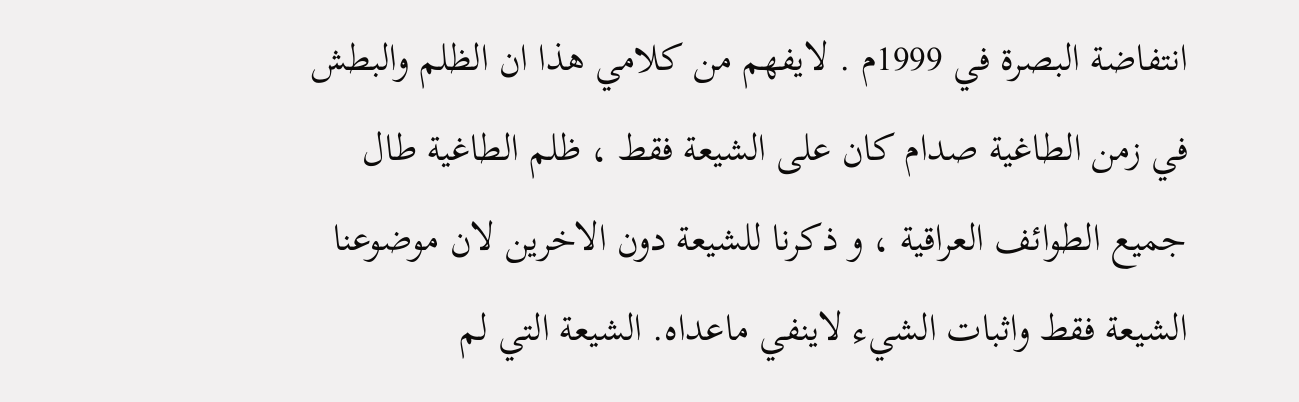انتفاضة البصرة في 1999م . لايفهم من كلامي هذا ان الظلم والبطش في زمن الطاغية صدام كان على الشيعة فقط ، ظلم الطاغية طال جميع الطوائف العراقية ، و ذكرنا للشيعة دون الاخرين لان موضوعنا الشيعة فقط واثبات الشيء لاينفي ماعداه. الشيعة التي لم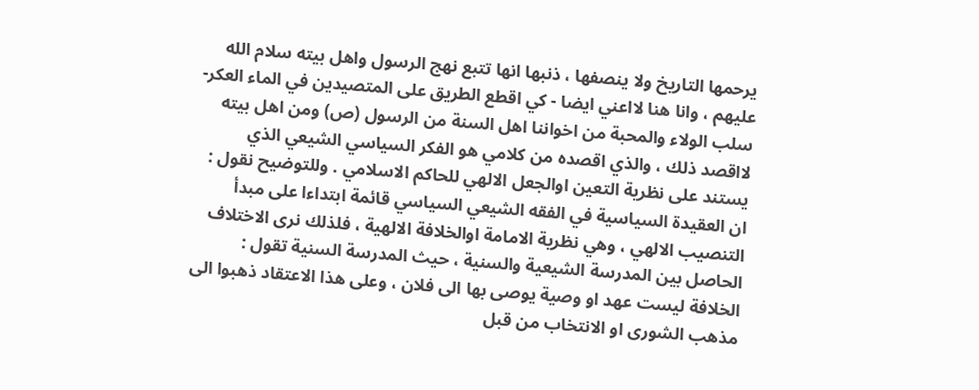يرحمها التاريخ ولا ينصفها ، ذنبها انها تتبع نهج الرسول واهل بيته سلام الله عليهم ، وانا هنا لااعني ايضا - كي اقطع الطريق على المتصيدين في الماء العكر- سلب الولاء والمحبة من اخواننا اهل السنة من الرسول (ص) ومن اهل بيته لااقصد ذلك ، والذي اقصده من كلامي هو الفكر السياسي الشيعي الذي يستند على نظرية التعين اوالجعل الالهي للحاكم الاسلامي . وللتوضيح نقول : ان العقيدة السياسية في الفقه الشيعي السياسي قائمة ابتداءا على مبدأ التنصيب الالهي ، وهي نظرية الامامة اوالخلافة الالهية ، فلذلك نرى الاختلاف الحاصل بين المدرسة الشيعية والسنية ، حيث المدرسة السنية تقول : الخلافة ليست عهد او وصية يوصى بها الى فلان ، وعلى هذا الاعتقاد ذهبوا الى مذهب الشورى او الانتخاب من قبل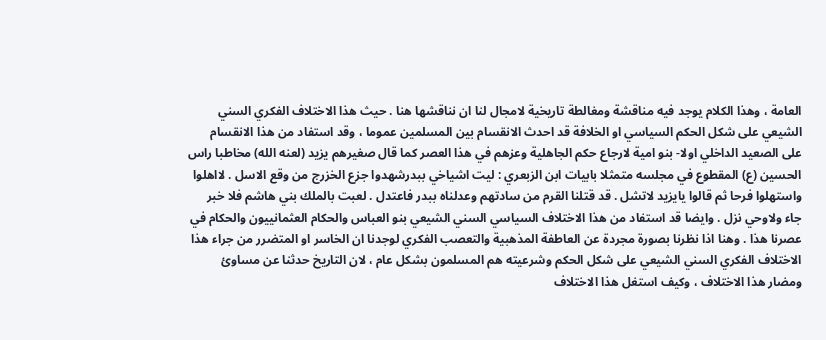العامة ، وهذا الكلام يوجد فيه مناقشة ومغالطة تاريخية لامجال لنا ان نناقشها هنا . حيث هذا الاختلاف الفكري السني الشيعي على شكل الحكم السياسي او الخلافة قد احدث الانقسام بين المسلمين عموما ، وقد استفاد من هذا الانقسام على الصعيد الداخلي اولا- بنو امية لارجاع حكم الجاهلية وعزهم في هذا العصر كما قال صغيرهم يزيد (لعنه الله) مخاطبا راس الحسين (ع) المقطوع في مجلسه متمثلا بابيات ابن الزبعري : ليت اشياخي ببدرشهدوا جزع الخزرج من وقع الاسل . لااهلوا واستهلوا فرحا ثم قالوا يايزيد لاتشل . قد قتلنا القرم من سادتهم وعدلناه ببدر فاعتدل . لعبت بالملك بني هاشم فلا خبر جاء ولاوحي نزل . وايضا قد استفاد من هذا الاختلاف السياسي السني الشيعي بنو العباس والحكام العثمانييون والحكام في عصرنا هذا . وهنا اذا نظرنا بصورة مجردة عن العاطفة المذهبية والتعصب الفكري لوجدنا ان الخاسر او المتضرر من جراء هذا الاختلاف الفكري السني الشيعي على شكل الحكم وشرعيته هم المسلمون بشكل عام ، لان التاريخ حدثنا عن مساوئ ومضار هذا الاختلاف ، وكيف استغل هذا الاختلاف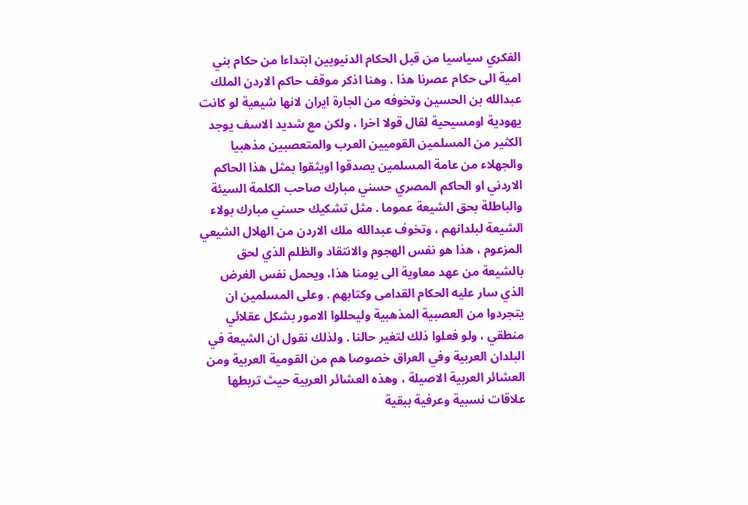الفكري سياسيا من قبل الحكام الدنيويين ابتداءا من حكام بني امية الى حكام عصرنا هذا . وهنا اذكر موقف حاكم الاردن الملك عبدالله بن الحسين وتخوفه من الجارة ايران لانها شيعية لو كانت يهودية اومسيحية لقال قولا اخرا ، ولكن مع شديد الاسف يوجد الكثير من المسلمين القوميين العرب والمتعصبين مذهبيا والجهلاء من عامة المسلمين يصدقوا اويثقوا بمثل هذا الحاكم الاردني او الحاكم المصري حسني مبارك صاحب الكلمة السيئة والباطلة بحق الشيعة عموما . مثل تشكيك حسني مبارك بولاء الشيعة لبلدانهم ، وتخوف عبدالله ملك الاردن من الهلال الشيعي المزعوم ، هذا هو نفس الهجوم والانتقاد والظلم الذي لحق بالشيعة من عهد معاوية الى يومنا هذا، ويحمل نفس الغرض الذي سار عليه الحكام القدامى وكتابهم . وعلى المسلمين ان يتجردوا من العصبية المذهبية وليحللوا الامور بشكل عقلائي منطقي ، ولو فعلوا ذلك لتغير حالنا . ولذلك نقول ان الشيعة في البلدان العربية وفي العراق خصوصا هم من القومية العربية ومن العشائر العربية الاصيلة ، وهذه العشائر العربية حيث تربطها علاقات نسبية وعرفية ببقية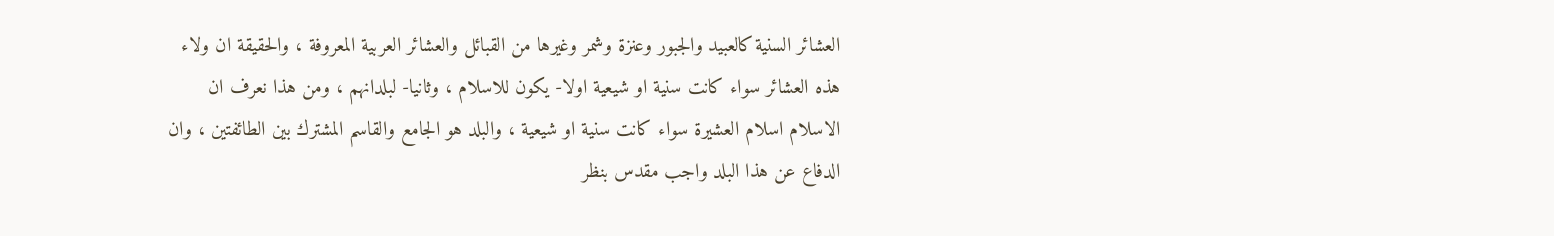العشائر السنية كالعبيد والجبور وعنزة وشمر وغيرها من القبائل والعشائر العربية المعروفة ، والحقيقة ان ولاء هذه العشائر سواء كانت سنية او شيعية اولا- يكون للاسلام ، وثانيا- لبلدانهم ، ومن هذا نعرف ان الاسلام اسلام العشيرة سواء كانت سنية او شيعية ، والبلد هو الجامع والقاسم المشترك بين الطائفتين ، وان الدفاع عن هذا البلد واجب مقدس بنظر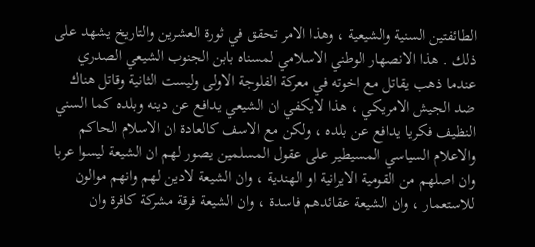الطائفتين السنية والشيعية ، وهذا الامر تحقق في ثورة العشرين والتاريخ يشهد على ذلك . هذا الانصهار الوطني الاسلامي لمسناه بابن الجنوب الشيعي الصدري عندما ذهب يقاتل مع اخوته في معركة الفلوجة الاولى وليست الثانية وقاتل هناك ضد الجيش الامريكي ، هذا لايكفي ان الشيعي يدافع عن دينه وبلده كما السني النظيف فكريا يدافع عن بلده ، ولكن مع الاسف كالعادة ان الاسلام الحاكم والاعلام السياسي المسيطير على عقول المسلمين يصور لهم ان الشيعة ليسوا عربا وان اصلهم من القومية الايرانية او الهندية ، وان الشيعة لادين لهم وانهم موالون للاستعمار ، وان الشيعة عقائدهم فاسدة ، وان الشيعة فرقة مشركة كافرة وان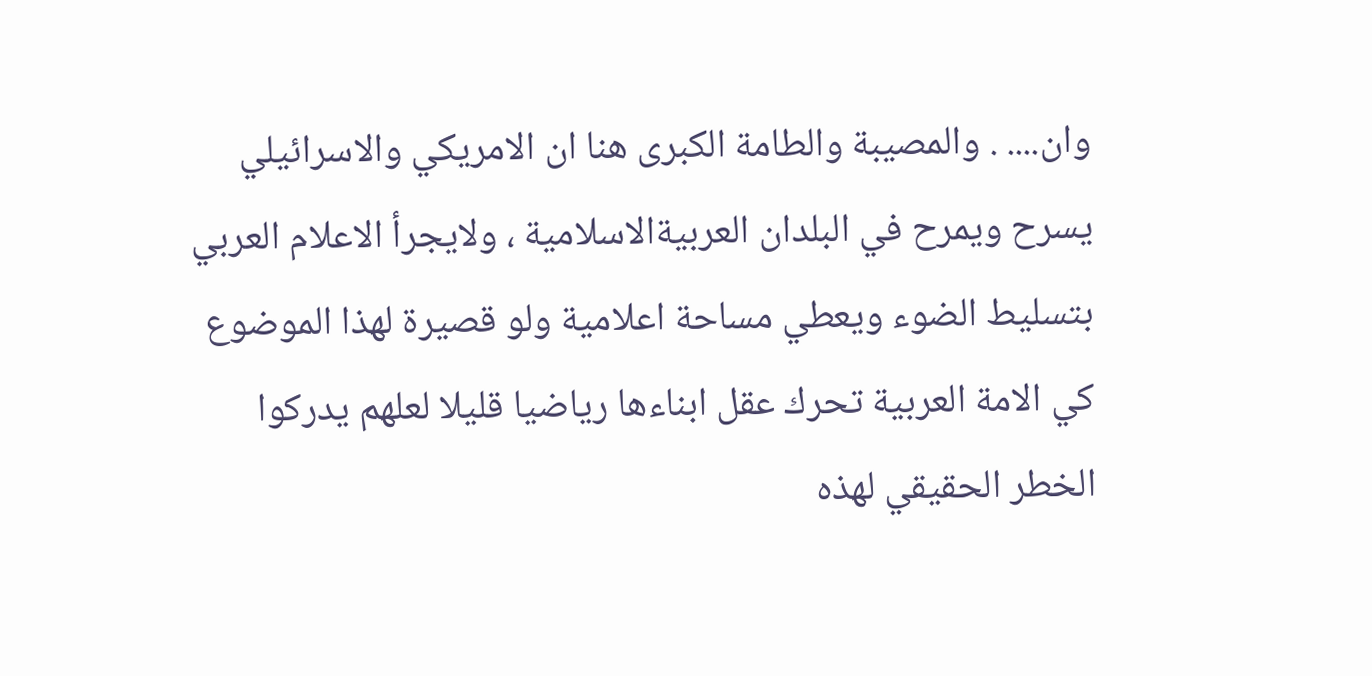وان.... . والمصيبة والطامة الكبرى هنا ان الامريكي والاسرائيلي يسرح ويمرح في البلدان العربيةالاسلامية ، ولايجرأ الاعلام العربي بتسليط الضوء ويعطي مساحة اعلامية ولو قصيرة لهذا الموضوع كي الامة العربية تحرك عقل ابناءها رياضيا قليلا لعلهم يدركوا الخطر الحقيقي لهذه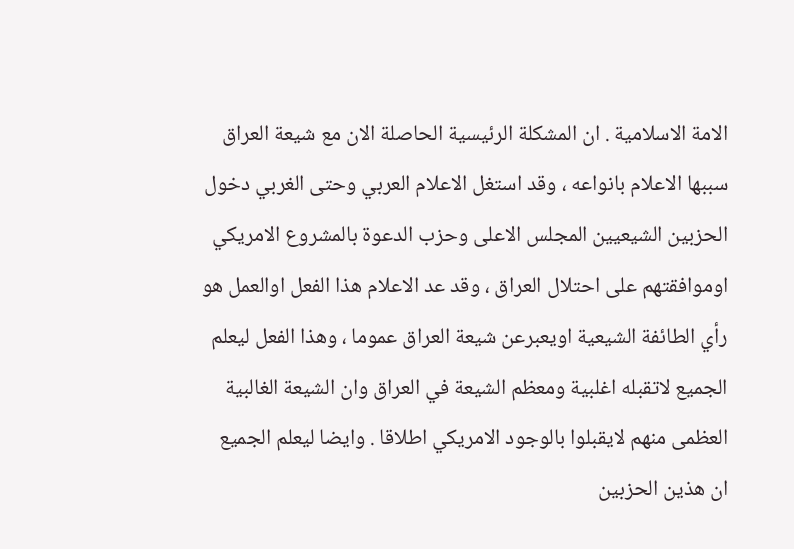الامة الاسلامية . ان المشكلة الرئيسية الحاصلة الان مع شيعة العراق سببها الاعلام بانواعه ، وقد استغل الاعلام العربي وحتى الغربي دخول الحزبين الشيعيين المجلس الاعلى وحزب الدعوة بالمشروع الامريكي اوموافقتهم على احتلال العراق ، وقد عد الاعلام هذا الفعل اوالعمل هو رأي الطائفة الشيعية اويعبرعن شيعة العراق عموما ، وهذا الفعل ليعلم الجميع لاتقبله اغلبية ومعظم الشيعة في العراق وان الشيعة الغالبية العظمى منهم لايقبلوا بالوجود الامريكي اطلاقا . وايضا ليعلم الجميع ان هذين الحزبين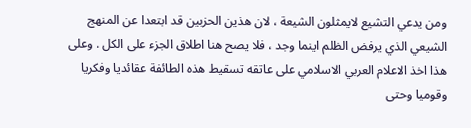ومن يدعي التشيع لايمثلون الشيعة ، لان هذين الحزبين قد ابتعدا عن المنهج الشيعي الذي يرفض الظلم اينما وجد ، فلا يصح هنا اطلاق الجزء على الكل . وعلى هذا اخذ الاعلام العربي الاسلامي على عاتقه تسقيط هذه الطائفة عقائديا وفكريا وقوميا وحتى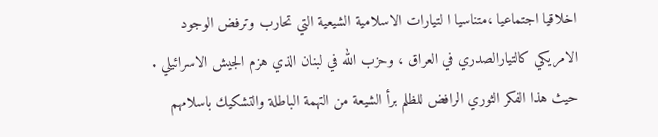اخلاقيا اجتماعيا ،متناسيا ا لتيارات الاسلامية الشيعية التي تحارب وترفض الوجود الامريكي كالتيارالصدري في العراق ، وحزب الله في لبنان الذي هزم الجيش الاسرائيلي . حيث هذا الفكر الثوري الرافض للظلم برأ الشيعة من التهمة الباطلة والتشكيك باسلامهم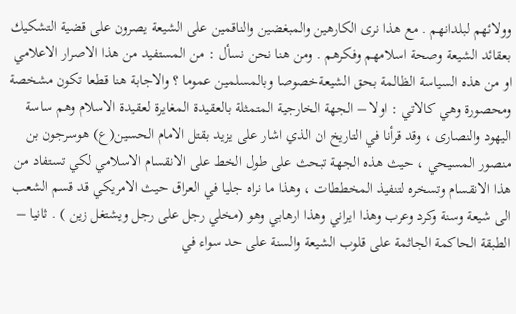وولائهم لبلدانهم . مع هذا نرى الكارهين والمبغضين والناقمين على الشيعة يصرون على قضية التشكيك بعقائد الشيعة وصحة اسلامهم وفكرهم . ومن هنا نحن نسأل : من المستفيد من هذا الاصرار الاعلامي او من هذه السياسة الظالمة بحق الشيعةخصوصا وبالمسلمين عموما ؟ والاجابة هنا قطعا تكون مشخصة ومحصورة وهي كالاتي : اولا – الجهة الخارجية المتمثلة بالعقيدة المغايرة لعقيدة الاسلام وهم ساسة اليهود والنصارى ، وقد قرأنا في التاريخ ان الذي اشار على يزيد بقتل الامام الحسين(ع) هوسرجون بن منصور المسيحي ، حيث هذه الجهة تبحث على طول الخط على الانقسام الاسلامي لكي تستفاد من هذا الانقسام وتسخره لتنفيذ المخططات ، وهذا ما نراه جليا في العراق حيث الامريكي قد قسم الشعب الى شيعة وسنة وكرد وعرب وهذا ايراني وهذا ارهابي وهو (مخلي رجل على رجل ويشتغل زين ) . ثانيا – الطبقة الحاكمة الجاثمة على قلوب الشيعة والسنة على حد سواء في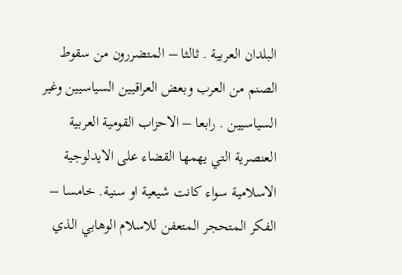البلدان العربية . ثالثا – المتضررون من سقوط الصنم من العرب وبعض العراقيين السياسيين وغير السياسيين . رابعا – الاحزاب القومية العربية العنصرية التي يهمها القضاء على الايدلوجية الاسلامية سواء كانت شيعية او سنية. خامسا – الفكر المتحجر المتعفن للاسلام الوهابي الذي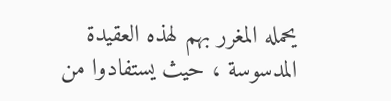يحمله المغرر بهم لهذه العقيدة المدسوسة ، حيث يستفادوا من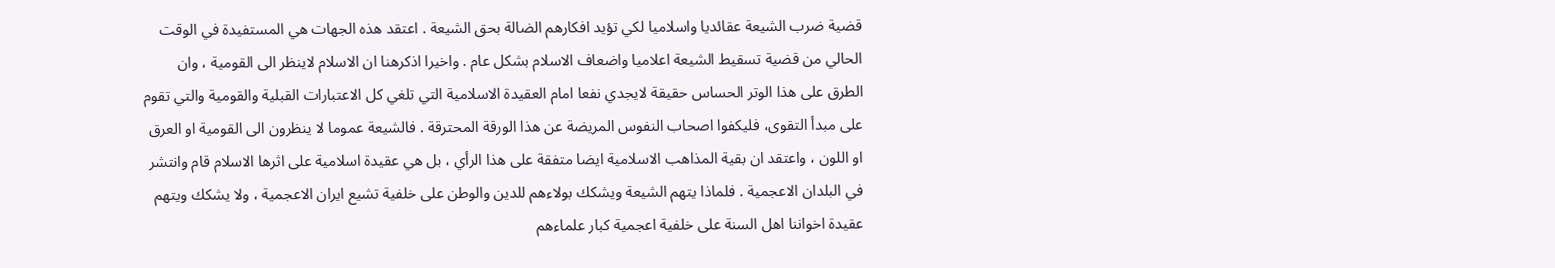قضية ضرب الشيعة عقائديا واسلاميا لكي تؤيد افكارهم الضالة بحق الشيعة . اعتقد هذه الجهات هي المستفيدة في الوقت الحالي من قضية تسقيط الشيعة اعلاميا واضعاف الاسلام بشكل عام . واخيرا اذكرهنا ان الاسلام لاينظر الى القومية ، وان الطرق على هذا الوتر الحساس حقيقة لايجدي نفعا امام العقيدة الاسلامية التي تلغي كل الاعتبارات القبلية والقومية والتي تقوم على مبدأ التقوى، فليكفوا اصحاب النفوس المريضة عن هذا الورقة المحترقة . فالشيعة عموما لا ينظرون الى القومية او العرق او اللون ، واعتقد ان بقية المذاهب الاسلامية ايضا متفقة على هذا الرأي ، بل هي عقيدة اسلامية على اثرها الاسلام قام وانتشر في البلدان الاعجمية . فلماذا يتهم الشيعة ويشكك بولاءهم للدين والوطن على خلفية تشيع ايران الاعجمية ، ولا يشكك ويتهم عقيدة اخواننا اهل السنة على خلفية اعجمية كبار علماءهم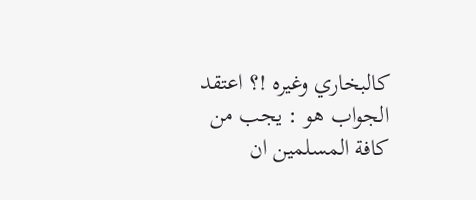كالبخاري وغيره !؟ اعتقد الجواب هو : يجب من كافة المسلمين ان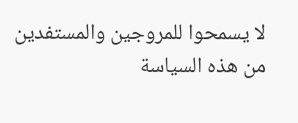لا يسمحوا للمروجين والمستفدين من هذه السياسة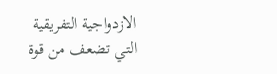الازدواجية التفريقية التي تضعف من قوة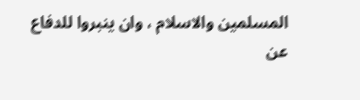المسلمين والاسلام ، وان ينبروا للدفاع عن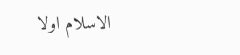الاسلام اولا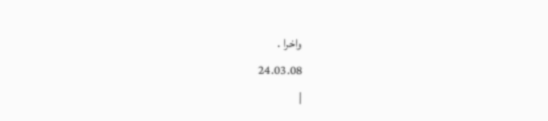واخرا .
24.03.08
|